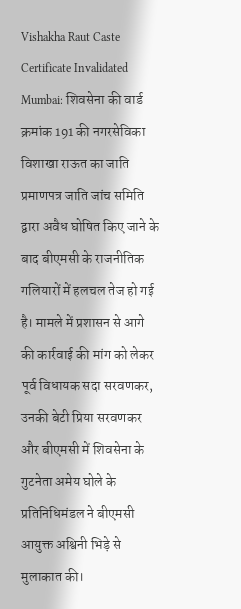Vishakha Raut Caste Certificate Invalidated Mumbai: शिवसेना की वार्ड क्रमांक 191 की नगरसेविका विशाखा राऊत का जाति प्रमाणपत्र जाति जांच समिति द्वारा अवैध घोषित किए जाने के बाद बीएमसी के राजनीतिक गलियारों में हलचल तेज हो गई है। मामले में प्रशासन से आगे की कार्रवाई की मांग को लेकर पूर्व विधायक सदा सरवणकर, उनकी बेटी प्रिया सरवणकर और बीएमसी में शिवसेना के गुटनेता अमेय घोले के प्रतिनिधिमंडल ने बीएमसी आयुक्त अश्विनी भिड़े से मुलाकात की।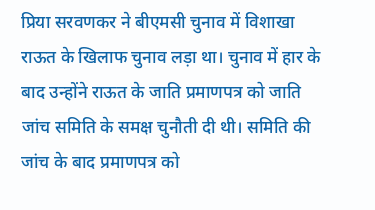प्रिया सरवणकर ने बीएमसी चुनाव में विशाखा राऊत के खिलाफ चुनाव लड़ा था। चुनाव में हार के बाद उन्होंने राऊत के जाति प्रमाणपत्र को जाति जांच समिति के समक्ष चुनौती दी थी। समिति की जांच के बाद प्रमाणपत्र को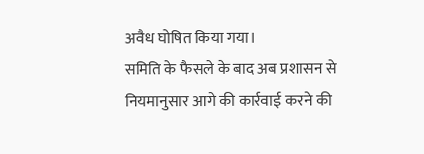अवैध घोषित किया गया।
समिति के फैसले के बाद अब प्रशासन से नियमानुसार आगे की कार्रवाई करने की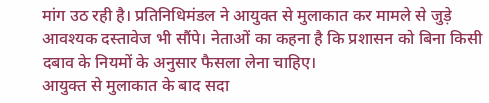मांग उठ रही है। प्रतिनिधिमंडल ने आयुक्त से मुलाकात कर मामले से जुड़े आवश्यक दस्तावेज भी सौंपे। नेताओं का कहना है कि प्रशासन को बिना किसी दबाव के नियमों के अनुसार फैसला लेना चाहिए।
आयुक्त से मुलाकात के बाद सदा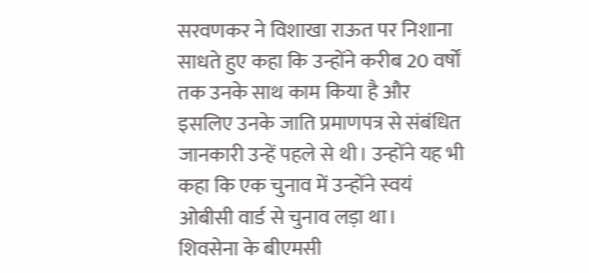सरवणकर ने विशाखा राऊत पर निशाना साधते हुए कहा कि उन्होंने करीब 20 वर्षों तक उनके साथ काम किया है और इसलिए उनके जाति प्रमाणपत्र से संबंधित जानकारी उन्हें पहले से थी। उन्होंने यह भी कहा कि एक चुनाव में उन्होंने स्वयं ओबीसी वार्ड से चुनाव लड़ा था।
शिवसेना के बीएमसी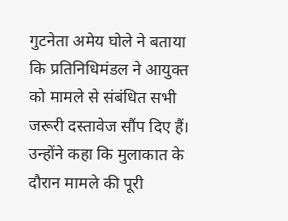गुटनेता अमेय घोले ने बताया कि प्रतिनिधिमंडल ने आयुक्त को मामले से संबंधित सभी जरूरी दस्तावेज सौंप दिए हैं।
उन्होंने कहा कि मुलाकात के दौरान मामले की पूरी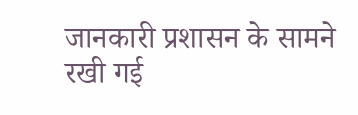जानकारी प्रशासन के सामने रखी गई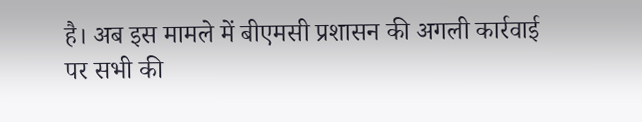है। अब इस मामले में बीएमसी प्रशासन की अगली कार्रवाई पर सभी की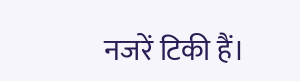नजरें टिकी हैं।